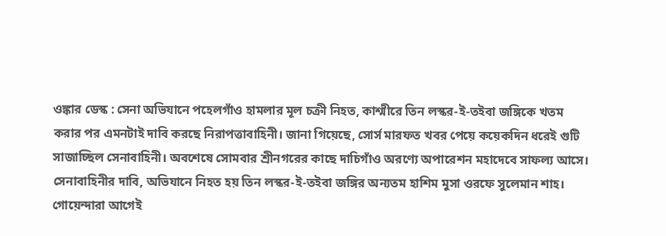ওঙ্কার ডেস্ক : সেনা অভিযানে পহেলগাঁও হামলার মূল চক্রী নিহত, কাশ্মীরে তিন লস্কর-ই-তইবা জঙ্গিকে খতম করার পর এমনটাই দাবি করছে নিরাপত্তাবাহিনী। জানা গিয়েছে, সোর্স মারফত খবর পেয়ে কয়েকদিন ধরেই গুটি সাজাচ্ছিল সেনাবাহিনী। অবশেষে সোমবার শ্রীনগরের কাছে দাচিগাঁও অরণ্যে অপারেশন মহাদেবে সাফল্য আসে। সেনাবাহিনীর দাবি, অভিযানে নিহত হয় তিন লস্কর-ই-তইবা জঙ্গির অন্যতম হাশিম মুসা ওরফে সুলেমান শাহ।
গোয়েন্দারা আগেই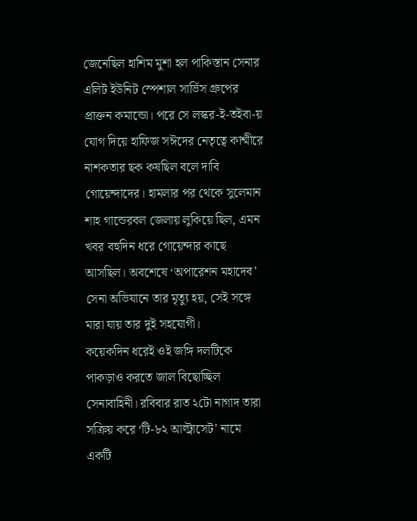জেনেছিল হাশিম মুশা হল পাকিস্তান সেনার এলিট ইউনিট স্পেশাল সার্ভিস গ্রুপের প্রাক্তন কমান্ডো। পরে সে লস্কর-ই-তইবা-য় যোগ দিয়ে হাফিজ সঈদের নেতৃত্বে কাশ্মীরে নাশকতার ছক কষছিল বলে দাবি গোয়েন্দাদের। হামলার পর থেকে সুলেমান শাহ গান্ডেরবল জেলায় লুকিয়ে ছিল, এমন খবর বহুদিন ধরে গোয়েন্দার কাছে আসছিল। অবশেষে ‘অপারেশন মহাদেব’ সেনা অভিযানে তার মৃত্যু হয়, সেই সঙ্গে মারা যায় তার দুই সহযোগী।
কয়েকদিন ধরেই ওই জঙ্গি দলটিকে পাকড়াও করতে জাল বিছোচ্ছিল সেনাবাহিনী। রবিবার রাত ২টো নাগাদ তারা সক্রিয় করে ‘টি-৮২ আল্ট্রাসেট’ নামে একটি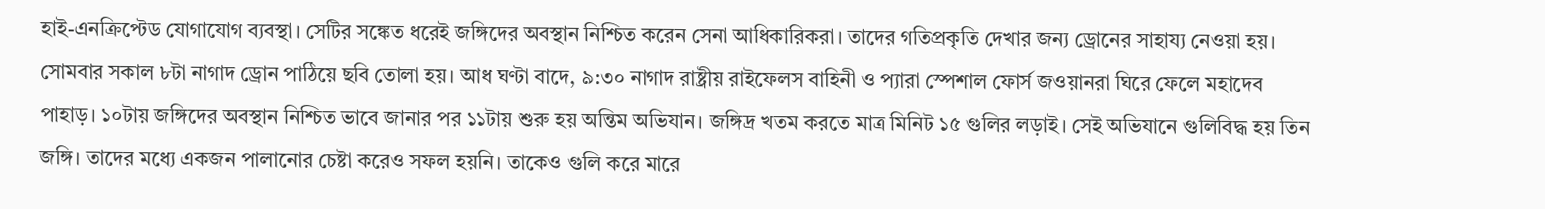হাই-এনক্রিপ্টেড যোগাযোগ ব্যবস্থা। সেটির সঙ্কেত ধরেই জঙ্গিদের অবস্থান নিশ্চিত করেন সেনা আধিকারিকরা। তাদের গতিপ্রকৃতি দেখার জন্য ড্রোনের সাহায্য নেওয়া হয়। সোমবার সকাল ৮টা নাগাদ ড্রোন পাঠিয়ে ছবি তোলা হয়। আধ ঘণ্টা বাদে, ৯:৩০ নাগাদ রাষ্ট্রীয় রাইফেলস বাহিনী ও প্যারা স্পেশাল ফোর্স জওয়ানরা ঘিরে ফেলে মহাদেব পাহাড়। ১০টায় জঙ্গিদের অবস্থান নিশ্চিত ভাবে জানার পর ১১টায় শুরু হয় অন্তিম অভিযান। জঙ্গিদ্র খতম করতে মাত্র মিনিট ১৫ গুলির লড়াই। সেই অভিযানে গুলিবিদ্ধ হয় তিন জঙ্গি। তাদের মধ্যে একজন পালানোর চেষ্টা করেও সফল হয়নি। তাকেও গুলি করে মারে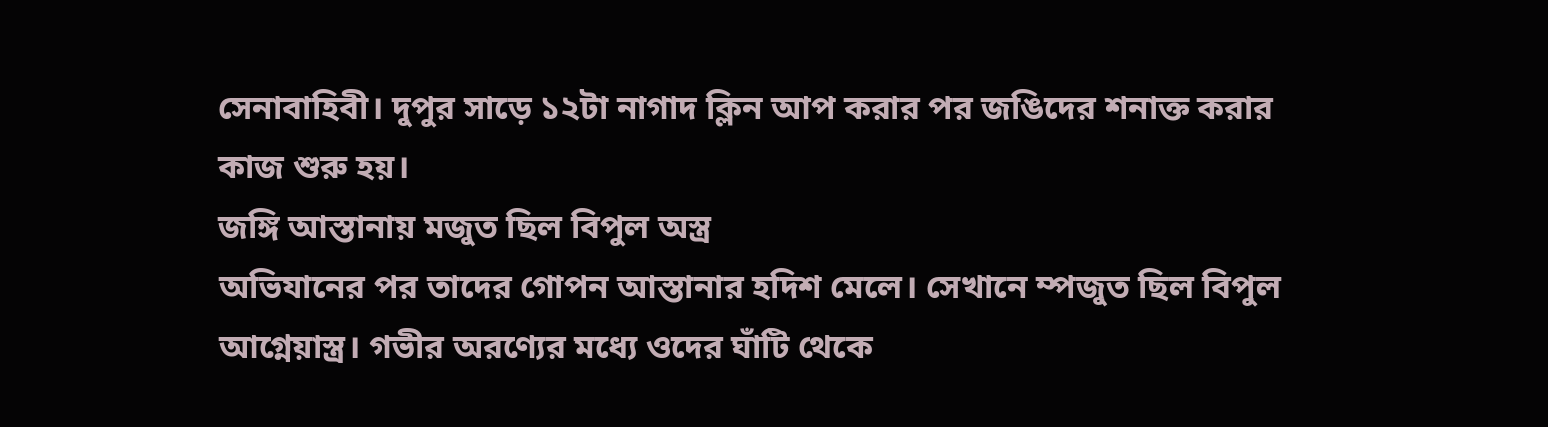সেনাবাহিবী। দুপুর সাড়ে ১২টা নাগাদ ক্লিন আপ করার পর জঙিদের শনাক্ত করার কাজ শুরু হয়।
জঙ্গি আস্তানায় মজুত ছিল বিপুল অস্ত্র
অভিযানের পর তাদের গোপন আস্তানার হদিশ মেলে। সেখানে ম্পজুত ছিল বিপুল আগ্নেয়াস্ত্র। গভীর অরণ্যের মধ্যে ওদের ঘাঁটি থেকে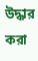উদ্ধার করা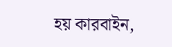হয় কারবাইন,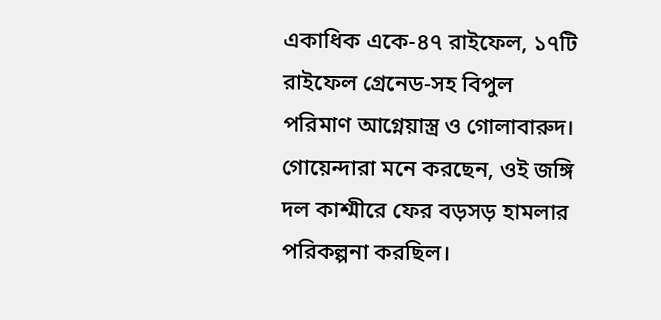একাধিক একে-৪৭ রাইফেল, ১৭টি রাইফেল গ্রেনেড-সহ বিপুল পরিমাণ আগ্নেয়াস্ত্র ও গোলাবারুদ। গোয়েন্দারা মনে করছেন, ওই জঙ্গি দল কাশ্মীরে ফের বড়সড় হামলার পরিকল্পনা করছিল।